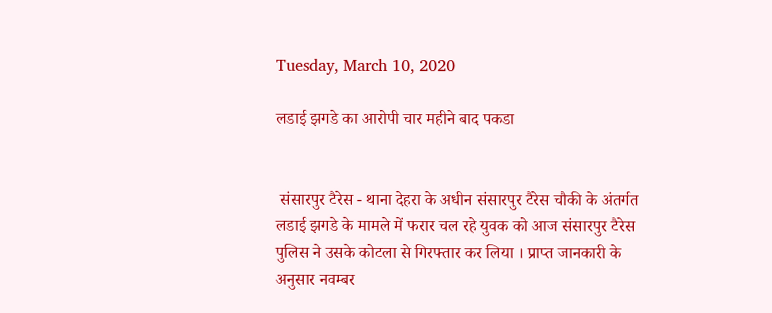Tuesday, March 10, 2020

लडाई झगडे का आरोपी चार महीने बाद पकडा


 संसारपुर टैरेस - थाना देहरा के अधीन संसारपुर टैरेस चौकी के अंतर्गत लडाई झगडे के मामले में फरार चल रहे युवक को आज संसारपुर टैरेस पुलिस ने उसके कोटला से गिरफ्तार कर लिया । प्राप्त जानकारी के अनुसार नवम्बर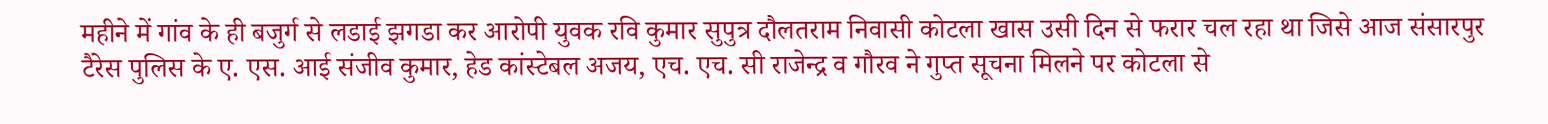महीने में गांव के ही बजुर्ग से लडाई झगडा कर आरोपी युवक रवि कुमार सुपुत्र दौलतराम निवासी कोटला खास उसी दिन से फरार चल रहा था जिसे आज संसारपुर टैरेस पुलिस के ए. एस. आई संजीव कुमार, हेड कांस्टेबल अजय, एच. एच. सी राजेन्द्र व गौरव ने गुप्त सूचना मिलने पर कोटला से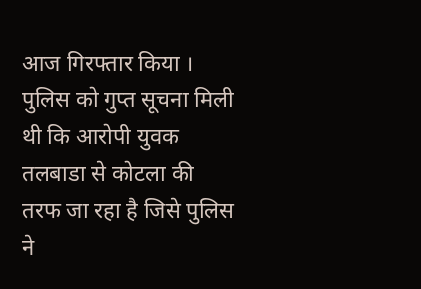आज गिरफ्तार किया । पुलिस को गुप्त सूचना मिली थी कि आरोपी युवक तलबाडा से कोटला की तरफ जा रहा है जिसे पुलिस ने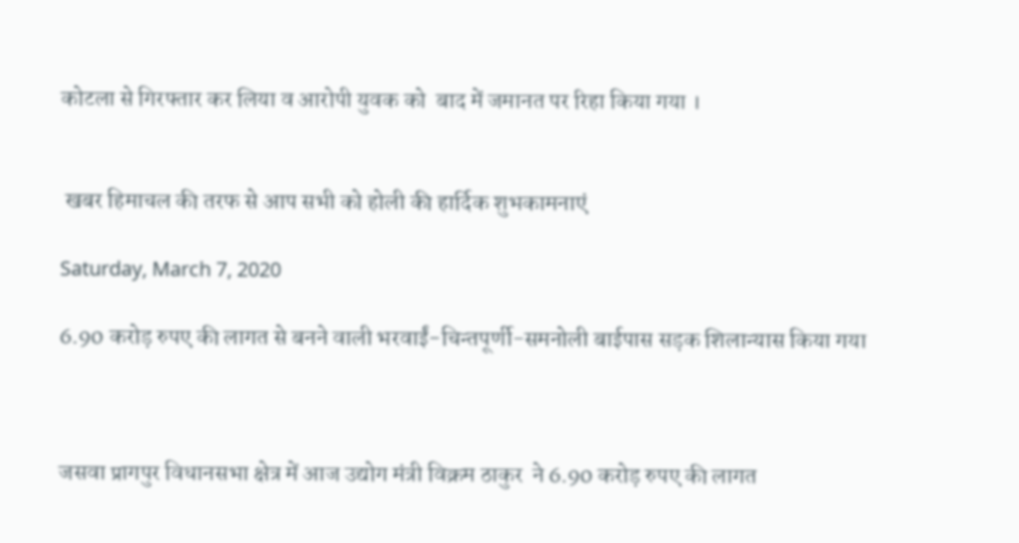कोटला से गिरफ्तार कर लिया व आरोपी युवक को  बाद में जमानत पर रिहा किया गया ।


 खबर हिमाचल की तरफ से आप सभी को होली की हार्दिक शुभकामनाएं

Saturday, March 7, 2020

6.90 करोड़ रुपए की लागत से बनने वाली भरवाईं-चिन्तपूर्णी-समनोली बाईपास सड़क शिलान्यास किया गया



जसवा प्रागपुर विधानसभा क्षेत्र में आज उद्योग मंत्री विक्रम ठाकुर  ने 6.90 करोड़ रुपए की लागत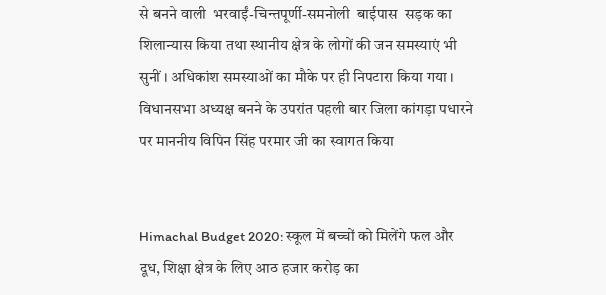से बनने वाली  भरवाईं-चिन्तपूर्णी-समनोली  बाईपास  सड़क का शिलान्यास किया तथा स्थानीय क्षेत्र के लोगों की जन समस्याएं भी सुनीं । अधिकांश समस्याओं का मौके पर ही निपटारा किया गया । विधानसभा अध्यक्ष बनने के उपरांत पहली बार जिला कांगड़ा पधारने पर माननीय विपिन सिंह परमार जी का स्वागत किया


Himachal Budget 2020: स्‍कूल में बच्‍चों को मिलेंगे फल और दूध, शिक्षा क्षेत्र के लिए आठ हजार करोड़ का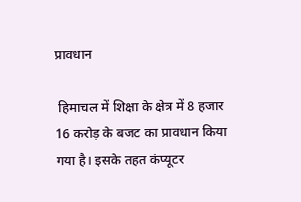प्रावधान

 हिमाचल में शिक्षा के क्षेत्र में 8 हजार 16 करोड़ के बजट का प्रावधान किया गया है। इसके तहत कंप्यूटर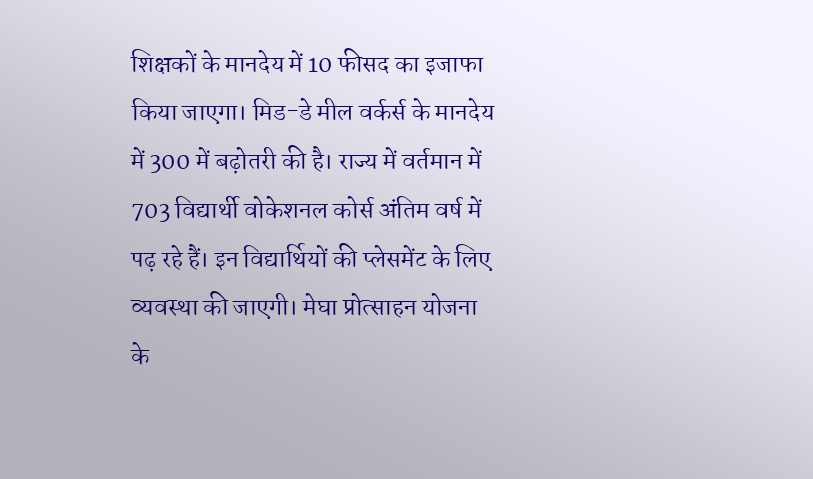शिक्षकों के मानदेय में 10 फीसद का इजाफा किया जाएगा। मिड-डे मील वर्कर्स के मानदेय में 300 में बढ़ोतरी की है। राज्य में वर्तमान में 703 विद्यार्थी वोकेशनल कोर्स अंतिम वर्ष में पढ़ रहे हैं। इन विद्यार्थियों की प्लेसमेंट के लिए व्यवस्था की जाएगी। मेघा प्रोत्साहन योजना के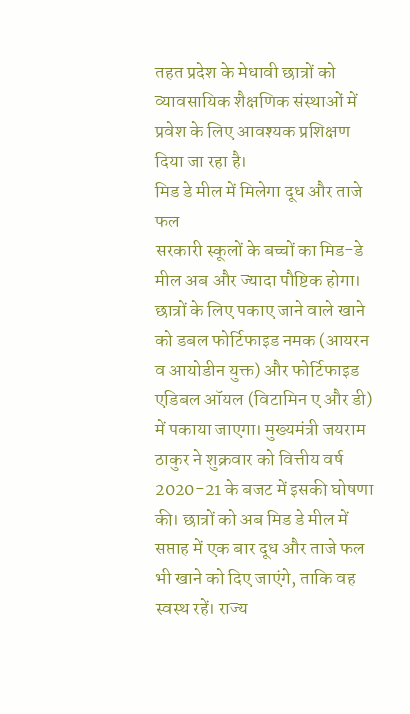तहत प्रदेश के मेधावी छात्रों को व्यावसायिक शैक्षणिक संस्थाओं में प्रवेश के लिए आवश्यक प्रशिक्षण दिया जा रहा है।
मिड डे मील में मिलेगा दूध और ताजे फल
सरकारी स्कूलों के बच्चों का मिड-डे मील अब और ज्यादा पौष्टिक होगा। छात्रों के लिए पकाए जाने वाले खाने को डबल फोर्टिफाइड नमक (आयरन व आयोडीन युक्त) और फोर्टिफाइड एडिबल ऑयल (विटामिन ए और डी) में पकाया जाएगा। मुख्यमंत्री जयराम ठाकुर ने शुक्रवार को वित्तीय वर्ष 2020-21 के बजट में इसकी घोषणा की। छात्रों को अब मिड डे मील में सप्ताह में एक बार दूध और ताजे फल भी खाने को दिए जाएंगे, ताकि वह स्वस्थ रहें। राज्य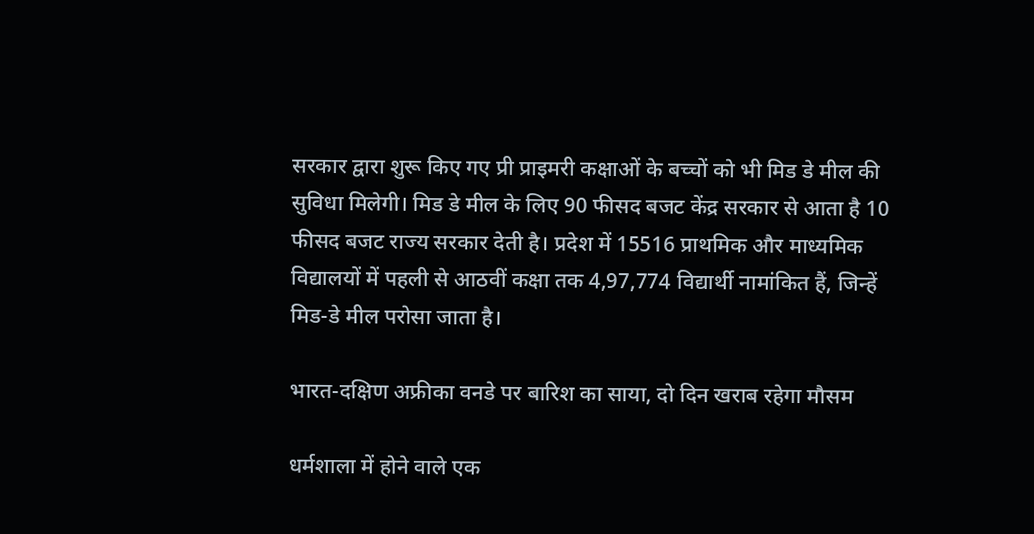सरकार द्वारा शुरू किए गए प्री प्राइमरी कक्षाओं के बच्चों को भी मिड डे मील की सुविधा मिलेगी। मिड डे मील के लिए 90 फीसद बजट केंद्र सरकार से आता है 10 फीसद बजट राज्य सरकार देती है। प्रदेश में 15516 प्राथमिक और माध्यमिक विद्यालयों में पहली से आठवीं कक्षा तक 4,97,774 विद्यार्थी नामांकित हैं, जिन्हें मिड-डे मील परोसा जाता है।

भारत-दक्षिण अफ्रीका वनडे पर बारिश का साया, दो दिन खराब रहेगा मौसम

धर्मशाला में होने वाले एक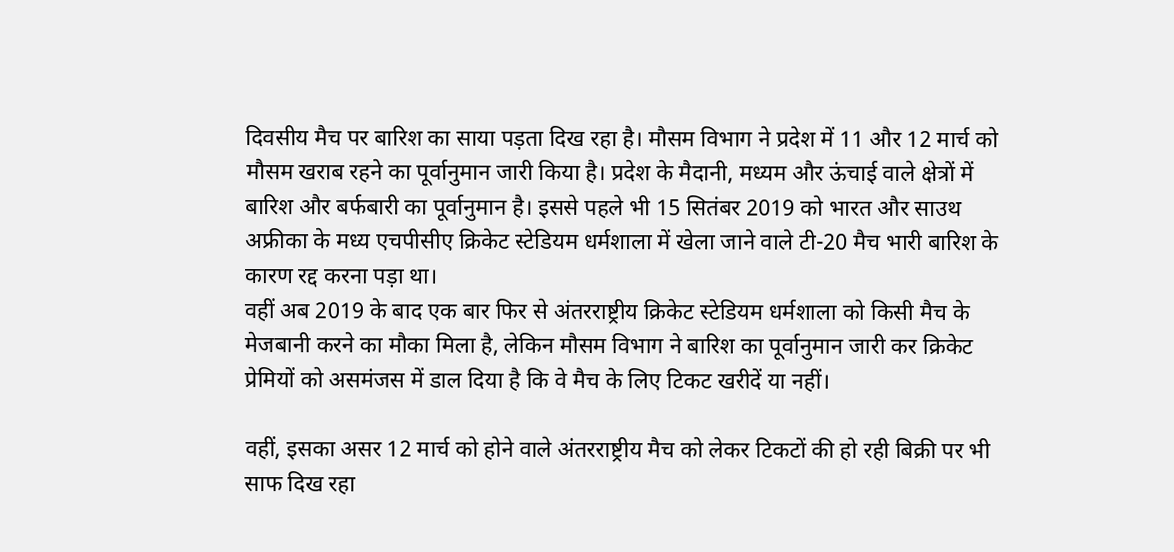दिवसीय मैच पर बारिश का साया पड़ता दिख रहा है। मौसम विभाग ने प्रदेश में 11 और 12 मार्च को मौसम खराब रहने का पूर्वानुमान जारी किया है। प्रदेश के मैदानी, मध्यम और ऊंचाई वाले क्षेत्रों में बारिश और बर्फबारी का पूर्वानुमान है। इससे पहले भी 15 सितंबर 2019 को भारत और साउथ अफ्रीका के मध्य एचपीसीए क्रिकेट स्टेडियम धर्मशाला में खेला जाने वाले टी-20 मैच भारी बारिश के कारण रद्द करना पड़ा था।
वहीं अब 2019 के बाद एक बार फिर से अंतरराष्ट्रीय क्रिकेट स्टेडियम धर्मशाला को किसी मैच के मेजबानी करने का मौका मिला है, लेकिन मौसम विभाग ने बारिश का पूर्वानुमान जारी कर क्रिकेट प्रेमियों को असमंजस में डाल दिया है कि वे मैच के लिए टिकट खरीदें या नहीं।

वहीं, इसका असर 12 मार्च को होने वाले अंतरराष्ट्रीय मैच को लेकर टिकटों की हो रही बिक्री पर भी साफ दिख रहा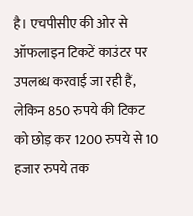है। एचपीसीए की ओर से ऑफलाइन टिकटें काउंटर पर उपलब्ध करवाई जा रही हैं, लेकिन 850 रुपये की टिकट को छोड़ कर 1200 रुपये से 10 हजार रुपये तक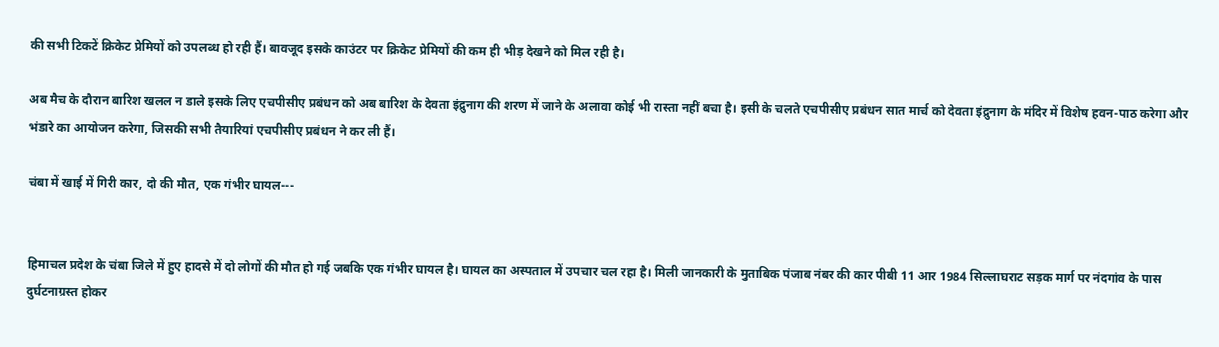की सभी टिकटें क्रिकेट प्रेमियों को उपलब्ध हो रही हैं। बावजूद इसके काउंटर पर क्रिकेट प्रेमियों की कम ही भीड़ देखने को मिल रही है।

अब मैच के दौरान बारिश खलल न डाले इसके लिए एचपीसीए प्रबंधन को अब बारिश के देवता इंद्रुनाग की शरण में जाने के अलावा कोई भी रास्ता नहीं बचा है। इसी के चलते एचपीसीए प्रबंधन सात मार्च को देवता इंद्रुनाग के मंदिर में विशेष हवन-पाठ करेगा और भंडारे का आयोजन करेगा, जिसकी सभी तैयारियां एचपीसीए प्रबंधन ने कर ली हैं।

चंबा में खाई में गिरी कार, दो की मौत, एक गंभीर घायल---


हिमाचल प्रदेश के चंबा जिले में हुए हादसे में दो लोगों की मौत हो गई जबकि एक गंभीर घायल है। घायल का अस्पताल में उपचार चल रहा है। मिली जानकारी के मुताबिक पंजाब नंबर की कार पीबी 11 आर 1984 सिल्लाघराट सड़क मार्ग पर नंदगांव के पास दुर्घटनाग्रस्त होकर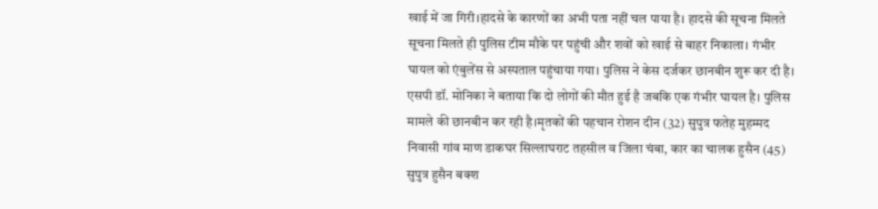खाई में जा गिरी।हादसे के कारणों का अभी पता नहीं चल पाया है। हादसे की सूचना मिलते सूचना मिलते ही पुलिस टीम मौके पर पहुंची और शवों को खाई से बाहर निकाला। गंभीर घायल को एंबुलेंस से अस्पताल पहुंचाया गया। पुलिस ने केस दर्जकर छानबीन शुरू कर दी है। एसपी डॉ. मोनिका ने बताया कि दो लोगों की मौत हुई है जबकि एक गंभीर घायल है। पुलिस मामले की छानबीन कर रही है।मृतकों की पहचान रोशन दीन (32) सुपुत्र फतेह मुहम्मद निवासी गांव माण डाकघर सिल्लाघराट तहसील व जिला चंबा, कार का चालक हुसैन (45) सुपुत्र हुसैन बक्श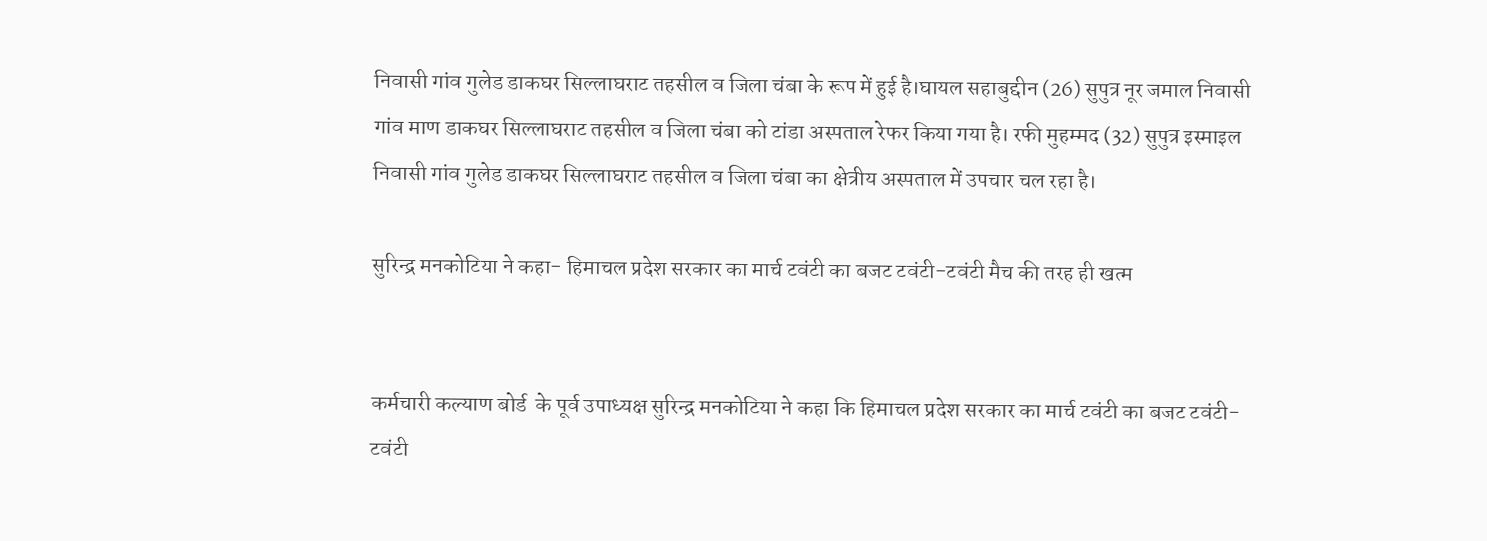निवासी गांव गुलेड डाकघर सिल्लाघराट तहसील व जिला चंबा के रूप में हुई है।घायल सहाबुद्दीन (26) सुपुत्र नूर जमाल निवासी गांव माण डाकघर सिल्लाघराट तहसील व जिला चंबा को टांडा अस्पताल रेफर किया गया है। रफी मुहम्मद (32) सुपुत्र इस्माइल निवासी गांव गुलेड डाकघर सिल्लाघराट तहसील व जिला चंबा का क्षेत्रीय अस्पताल में उपचार चल रहा है।

सुरिन्द्र मनकोटिया ने कहा- हिमाचल प्रदेश सरकार का मार्च टवंटी का बजट टवंटी-टवंटी मैच की तरह ही खत्म


कर्मचारी कल्याण बोर्ड  के पूर्व उपाध्यक्ष सुरिन्द्र मनकोटिया ने कहा कि हिमाचल प्रदेश सरकार का मार्च टवंटी का बजट टवंटी-टवंटी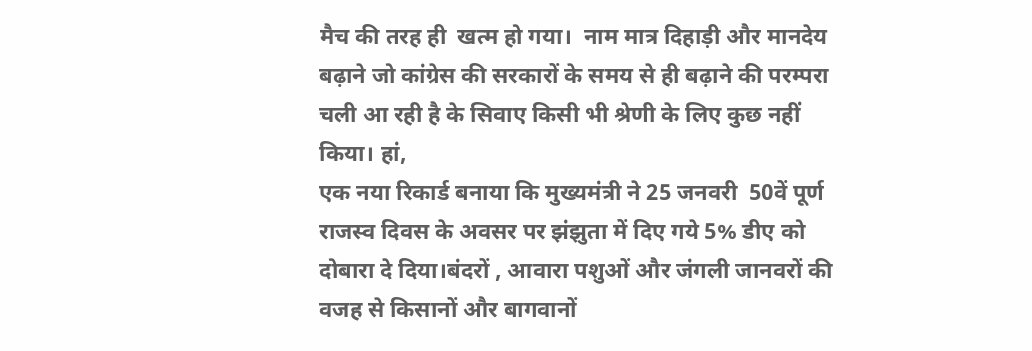मैच की तरह ही  खत्म हो गया।  नाम मात्र दिहाड़ी और मानदेय बढ़ाने जो कांग्रेस की सरकारों के समय से ही बढ़ाने की परम्परा चली आ रही है के सिवाए किसी भी श्रेणी के लिए कुछ नहीं किया। हां,
एक नया रिकार्ड बनाया कि मुख्यमंत्री ने 25 जनवरी  50वें पूर्ण राजस्व दिवस के अवसर पर झंझुता में दिए गये 5% डीए को दोबारा दे दिया।बंदरों , आवारा पशुओं और जंगली जानवरों की वजह से किसानों और बागवानों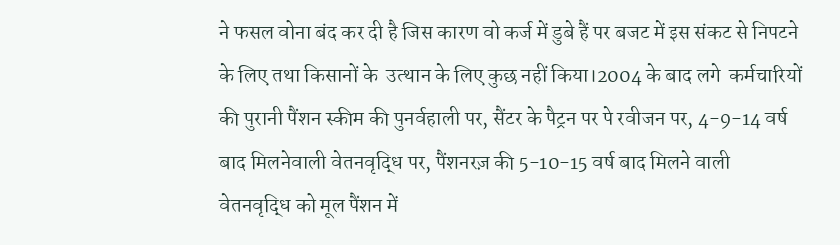ने फसल वोना बंद कर दी है जिस कारण वो कर्ज में डुबे हैं पर बजट में इस संकट से निपटने के लिए तथा किसानों के  उत्थान के लिए कुछ नहीं किया।2004 के बाद लगे  कर्मचारियों की पुरानी पैंशन स्कीम की पुनर्वहाली पर, सैंटर के पैट्रन पर पे रवीजन पर, 4-9-14 वर्ष बाद मिलनेवाली वेतनवृद्धि पर, पैंशनरज़ की 5-10-15 वर्ष बाद मिलने वाली वेतनवृद्धि को मूल पैंशन में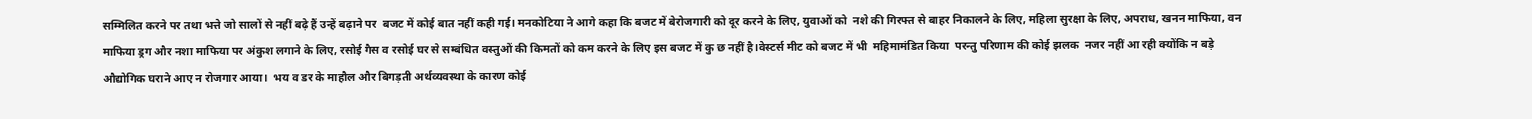सम्मिलित करने पर तथा भत्ते जो सालों से नहीं बढ़े हैं उन्हें बढ़ाने पर  बजट में कोई बात नहीं कही गई। मनकोटिया ने आगे कहा कि बजट में बेरोजगारी को दूर करने के लिए, युवाओं को  नशे की गिरफ्त से बाहर निकालने के लिए, महिला सुरक्षा के लिए, अपराध, खनन माफिया, वन माफिया ड्रग और नशा माफिया पर अंकुश लगाने के लिए, रसोई गैस व रसोई घर से सम्बंधित वस्तुओं की किमतों को कम करने के लिए इस बजट में कु छ नहीं है।वेस्टर्स मीट को बजट में भी  महिमामंडित किया  परन्तु परिणाम की कोई झलक  नजर नहीं आ रही क्योंकि न बड़े औद्योगिक घराने आए न रोजगार आया।  भय व डर के माहौल और बिगड़ती अर्थव्यवस्था के कारण कोई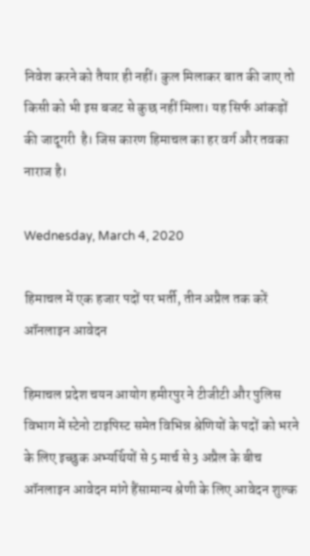निवेश करने को तैयार ही नहीं। कुल मिलाकर बात की जाए तो किसी को भी इस बजट से कुछ नहीं मिला। यह सिर्फ आंकड़ों की जादूगरी  है। जिस कारण हिमाचल का हर वर्ग और तवका नाराज है।

Wednesday, March 4, 2020

हिमाचल में एक हजार पदों पर भर्ती, तीन अप्रैल तक करें ऑनलाइन आवेदन

हिमाचल प्रदेश चयन आयोग हमीरपुर ने टीजीटी और पुलिस विभाग में स्टेनो टाइपिस्ट समेत विभिन्न श्रेणियों के पदों को भरने के लिए इच्छुक अभ्यर्थियों से 5 मार्च से 3 अप्रैल के बीच ऑनलाइन आवेदन मांगे हैंसामान्य श्रेणी के लिए आवेदन शुल्क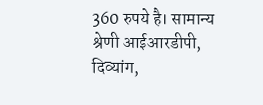360 रुपये है। सामान्य श्रेणी आईआरडीपी, दिव्यांग,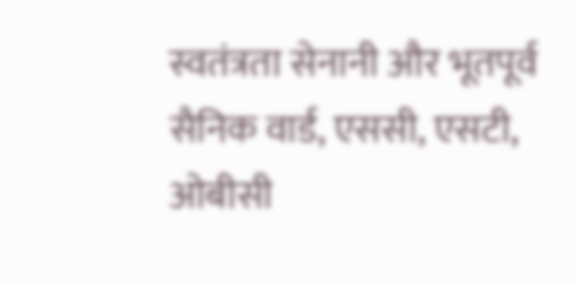स्वतंत्रता सेनानी और भूतपूर्व सैनिक वार्ड, एससी, एसटी, ओबीसी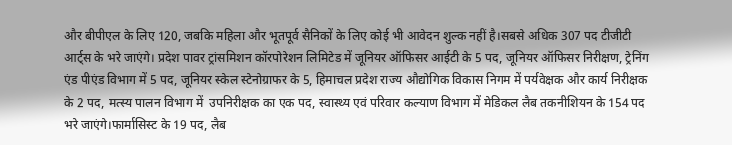और बीपीएल के लिए 120, जबकि महिला और भूतपूर्व सैनिकों के लिए कोई भी आवेदन शुल्क नहीं है।सबसे अधिक 307 पद टीजीटी आर्ट्स के भरे जाएंगे। प्रदेश पावर ट्रांसमिशन कॉरपोरेशन लिमिटेड में जूनियर ऑफिसर आईटी के 5 पद, जूनियर ऑफिसर निरीक्षण, ट्रेनिंग एंड पीएंड विभाग में 5 पद, जूनियर स्केल स्टेनोग्राफर के 5, हिमाचल प्रदेश राज्य औद्योगिक विकास निगम में पर्यवेक्षक और कार्य निरीक्षक के 2 पद, मत्स्य पालन विभाग में  उपनिरीक्षक का एक पद, स्वास्थ्य एवं परिवार कल्याण विभाग में मेडिकल लैब तकनीशियन के 154 पद भरे जाएंगे।फार्मासिस्ट के 19 पद, लैब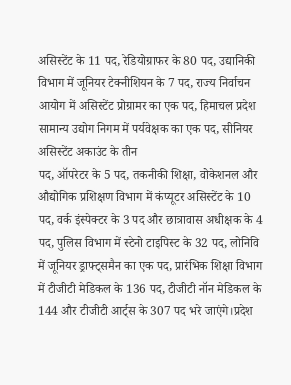असिस्टेंट के 11 पद, रेडियोग्राफर के 80 पद, उद्यानिकी विभाग में जूनियर टेक्नीशियन के 7 पद, राज्य निर्वाचन आयोग में असिस्टेंट प्रोग्रामर का एक पद, हिमाचल प्रदेश सामान्य उद्योग निगम में पर्यवेक्षक का एक पद, सीनियर असिस्टेंट अकाउंट के तीन
पद, ऑपरेटर के 5 पद, तकनीकी शिक्षा, वोकेशनल और औद्योगिक प्रशिक्षण विभाग में कंप्यूटर असिस्टेंट के 10 पद, वर्क इंस्पेक्टर के 3 पद और छात्रावास अधीक्षक के 4 पद, पुलिस विभाग में स्टेनो टाइपिस्ट के 32 पद, लोनिवि में जूनियर ड्राफ्ट्समैन का एक पद, प्रारंभिक शिक्षा विभाग में टीजीटी मेडिकल के 136 पद, टीजीटी नॉन मेडिकल के 144 और टीजीटी आर्ट्स के 307 पद भरे जाएंगे।प्रदेश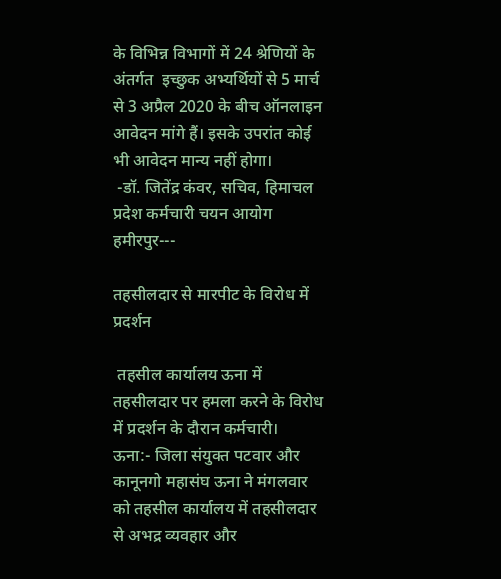के विभिन्न विभागों में 24 श्रेणियों के अंतर्गत  इच्छुक अभ्यर्थियों से 5 मार्च से 3 अप्रैल 2020 के बीच ऑनलाइन आवेदन मांगे हैं। इसके उपरांत कोई भी आवेदन मान्य नहीं होगा।
 -डॉ. जितेंद्र कंवर, सचिव, हिमाचल प्रदेश कर्मचारी चयन आयोग हमीरपुर---

तहसीलदार से मारपीट के विरोध में प्रदर्शन

 तहसील कार्यालय ऊना में तहसीलदार पर हमला करने के विरोध में प्रदर्शन के दौरान कर्मचारी।
ऊना:- जिला संयुक्त पटवार और कानूनगो महासंघ ऊना ने मंगलवार को तहसील कार्यालय में तहसीलदार से अभद्र व्यवहार और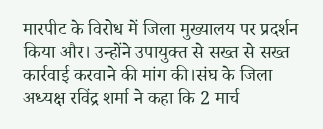मारपीट के विरोध में जिला मुख्यालय पर प्रदर्शन किया और। उन्होंने उपायुक्त से सख्त से सख्त कार्रवाई करवाने की मांग की।संघ के जिला अध्यक्ष रविंद्र शर्मा ने कहा कि 2 मार्च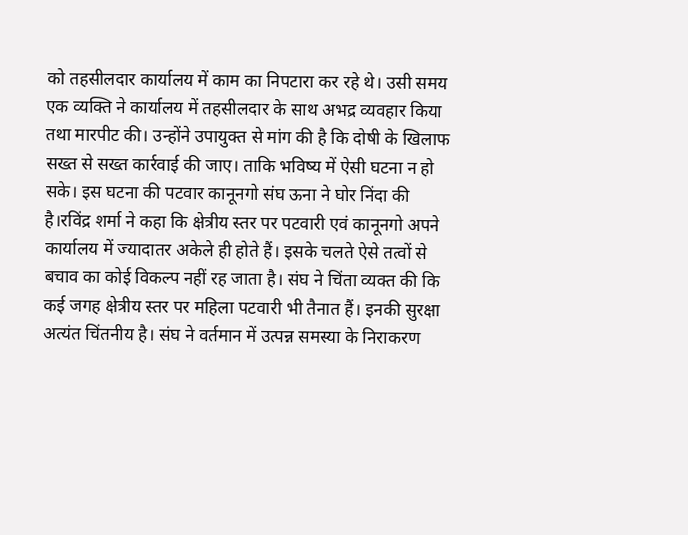को तहसीलदार कार्यालय में काम का निपटारा कर रहे थे। उसी समय एक व्यक्ति ने कार्यालय में तहसीलदार के साथ अभद्र व्यवहार किया तथा मारपीट की। उन्होंने उपायुक्त से मांग की है कि दोषी के खिलाफ सख्त से सख्त कार्रवाई की जाए। ताकि भविष्य में ऐसी घटना न हो सके। इस घटना की पटवार कानूनगो संघ ऊना ने घोर निंदा की है।रविंद्र शर्मा ने कहा कि क्षेत्रीय स्तर पर पटवारी एवं कानूनगो अपने कार्यालय में ज्यादातर अकेले ही होते हैं। इसके चलते ऐसे तत्वों से बचाव का कोई विकल्प नहीं रह जाता है। संघ ने चिंता व्यक्त की कि कई जगह क्षेत्रीय स्तर पर महिला पटवारी भी तैनात हैं। इनकी सुरक्षा अत्यंत चिंतनीय है। संघ ने वर्तमान में उत्पन्न समस्या के निराकरण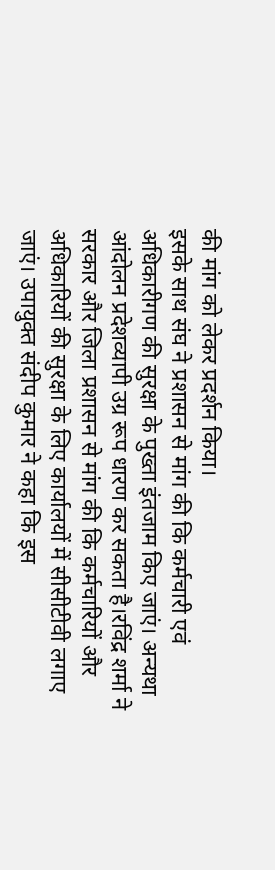की मांग को लेकर प्रदर्शन किया।
इसके साथ संघ ने प्रशासन से मांग की कि कर्मचारी एवं अधिकारीगण की सुरक्षा के पुख्ता इंतजाम किए जाएं। अन्यथा आंदोलन प्रदेशव्यापी उग्र रूप धारण कर सकता है।रविंद्र शर्मा ने सरकार और जिला प्रशासन से मांग की कि कर्मचारियों और अधिकारियों की सुरक्षा के लिए कार्यालयों में सीसीटीवी लगाए जाएं। उपायुक्त संदीप कुमार ने कहा कि इस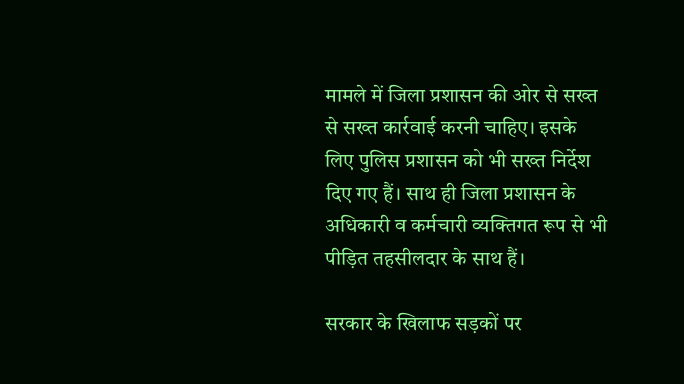मामले में जिला प्रशासन की ओर से सख्त से सख्त कार्रवाई करनी चाहिए। इसके लिए पुलिस प्रशासन को भी सख्त निर्देश दिए गए हैं। साथ ही जिला प्रशासन के अधिकारी व कर्मचारी व्यक्तिगत रूप से भी पीड़ित तहसीलदार के साथ हैं।

सरकार के खिलाफ सड़कों पर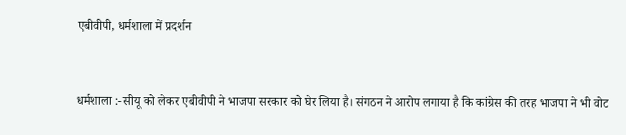एबीवीपी, धर्मशाला में प्रदर्शन


धर्मशाला :-सीयू को लेकर एबीवीपी ने भाजपा सरकार को घेर लिया है। संगठन ने आरोप लगाया है कि कांग्रेस की तरह भाजपा ने भी वोट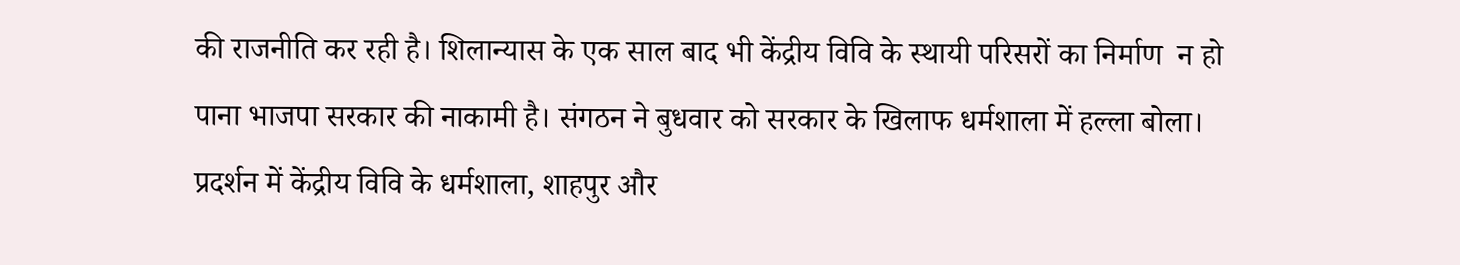की राजनीति कर रही है। शिलान्यास के एक साल बाद भी केंद्रीय विवि के स्थायी परिसरों का निर्माण  न हो पाना भाजपा सरकार की नाकामी है। संगठन ने बुधवार को सरकार के खिलाफ धर्मशाला में हल्ला बोला।
प्रदर्शन में केंद्रीय विवि के धर्मशाला, शाहपुर और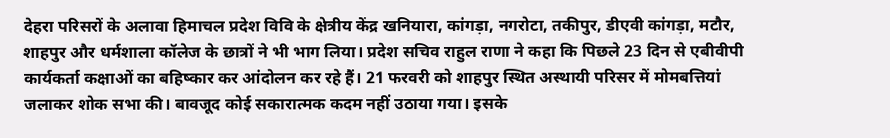देहरा परिसरों के अलावा हिमाचल प्रदेश विवि के क्षेत्रीय केंद्र खनियारा, कांगड़ा, नगरोटा, तकीपुर, डीएवी कांगड़ा, मटौर, शाहपुर और धर्मशाला कॉलेज के छात्रों ने भी भाग लिया। प्रदेश सचिव राहुल राणा ने कहा कि पिछले 23 दिन से एबीवीपी कार्यकर्ता कक्षाओं का बहिष्कार कर आंदोलन कर रहे हैं। 21 फरवरी को शाहपुर स्थित अस्थायी परिसर में मोमबत्तियां जलाकर शोक सभा की। बावजूद कोई सकारात्मक कदम नहीं उठाया गया। इसके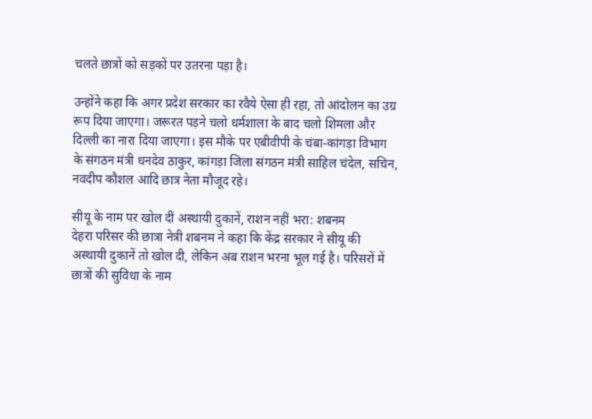चलते छात्रों को सड़कों पर उतरना पड़ा है।

उन्होंने कहा कि अगर प्रदेश सरकार का रवैये ऐसा ही रहा, तो आंदोलन का उग्र रूप दिया जाएगा। जरूरत पड़ने चलो धर्मशाला के बाद चलो शिमला और दिल्ली का नारा दिया जाएगा। इस मौके पर एबीवीपी के चंबा-कांगड़ा विभाग के संगठन मंत्री धनदेव ठाकुर, कांगड़ा जिला संगठन मंत्री साहिल चंदेल, सचिन, नवदीप कौशल आदि छात्र नेता मौजूद रहे।

सीयू के नाम पर खोल दीं अस्थायी दुकानें, राशन नहीं भरा: शबनम
देहरा परिसर की छात्रा नेत्री शबनम ने कहा कि केंद्र सरकार ने सीयू की अस्थायी दुकानें तो खोल दी, लेकिन अब राशन भरना भूल गई है। परिसरों में छात्रों की सुविधा के नाम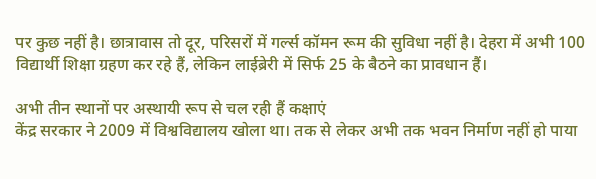पर कुछ नहीं है। छात्रावास तो दूर, परिसरों में गर्ल्स कॉमन रूम की सुविधा नहीं है। देहरा में अभी 100 विद्यार्थी शिक्षा ग्रहण कर रहे हैं, लेकिन लाईब्रेरी में सिर्फ 25 के बैठने का प्रावधान हैं।

अभी तीन स्थानों पर अस्थायी रूप से चल रही हैं कक्षाएं
केंद्र सरकार ने 2009 में विश्वविद्यालय खोला था। तक से लेकर अभी तक भवन निर्माण नहीं हो पाया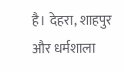है। देहरा, शाहपुर और धर्मशाला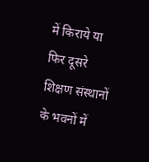में किराये या फिर दूसरे शिक्षण संस्थानों के भवनों में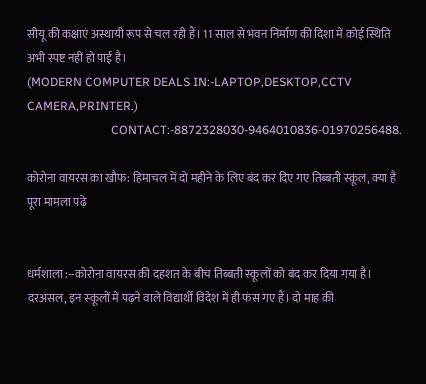सीयू की कक्षाएं अस्थायी रूप से चल रही हैं। 11 साल से भवन निर्माण की दिशा में कोई स्थिति अभी स्पष्ट नहीं हो पाई है।
(MODERN COMPUTER DEALS IN:-LAPTOP,DESKTOP,CCTV CAMERA,PRINTER.)
                            CONTACT:-8872328030-9464010836-01970256488.

कोरोना वायरस का खौफ: हिमाचल में दो महीने के लिए बंद कर दिए गए तिब्‍बती स्‍कूल, क्या है पूरा मामला पढ़े


धर्मशाला :--कोरोना वायरस की दहशत के बीच तिब्‍बती स्‍कूलों को बंद कर दिया गया है। दरअसल, इन स्‍कूलों में पढ़ने वाले विद्यार्थी विदेश में ही फंस गए हैं। दो माह की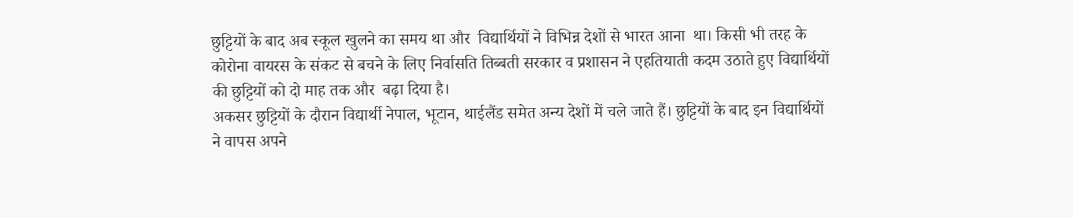छुट्टियों के बाद अब स्कूल खुलने का समय था और  विद्यार्थियों ने विभिन्न देशों से भारत आना  था। किसी भी तरह के कोरोना वायरस के संकट से बचने के लिए निर्वासति तिब्बती सरकार व प्रशासन ने एहतियाती कदम उठाते हुए विद्यार्थियों की छुट्टियों को दो माह तक और  बढ़ा दिया है।
अकसर छुट्टियों के दौरान विद्यार्थी नेपाल, भूटान, थाईलैंड समेत अन्य देशों में चले जाते हैं। छुट्टियों के बाद इन विद्यार्थियों ने वापस अपने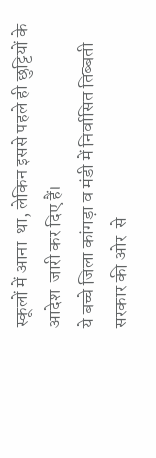स्कूलों में आना  था, लेकिन इससे पहले ही छुट्टियों के आदेश  जारी कर दिए हैं।
ये बच्चे जिला कांगड़ा व मंडी में निर्वास‍ित तिब्बती सरकार की ओर  से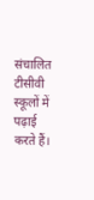संचालित टीसीवी स्कूलों में पढ़ाई करते हैं।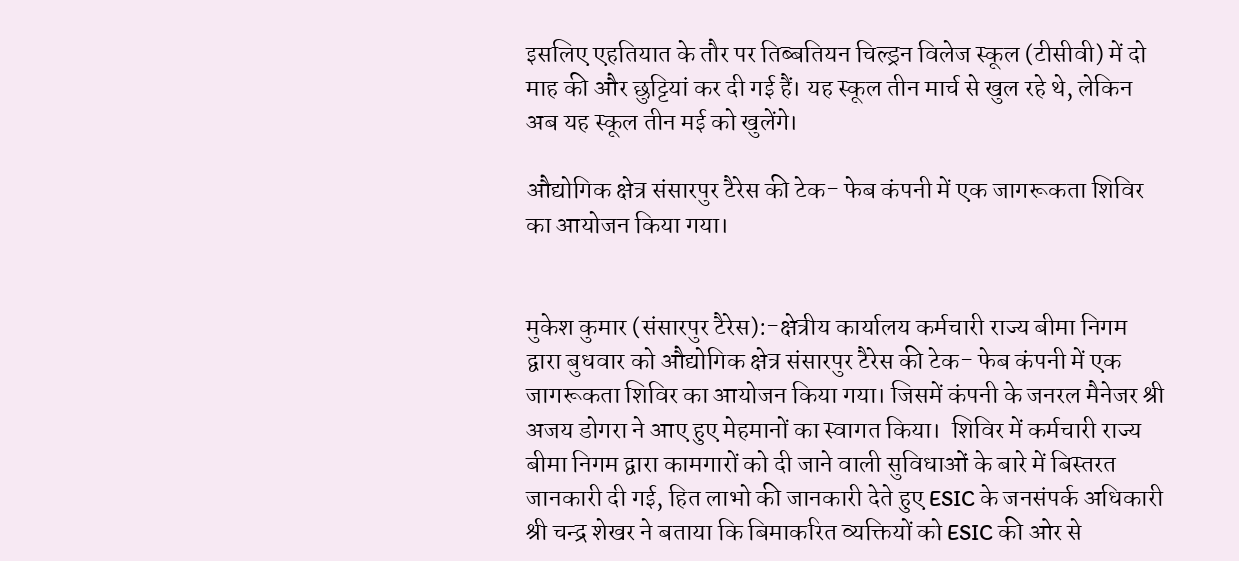इसलिए एहतियात के तौर पर तिब्बतियन चिल्ड्रन विलेज स्कूल (टीसीवी) में दो माह की और छुट्टियां कर दी गई हैं। यह स्कूल तीन मार्च से खुल रहे थे, लेकिन अब यह स्कूल तीन मई को खुलेंगे।

औद्योगिक क्षेत्र संसारपुर टैरेस की टेक- फेब कंपनी में एक जागरूकता शिविर का आयोजन किया गया।


मुकेश कुमार (संसारपुर टैरेस):-क्षेत्रीय कार्यालय कर्मचारी राज्य बीमा निगम द्वारा बुधवार को औद्योगिक क्षेत्र संसारपुर टैरेस की टेक- फेब कंपनी में एक जागरूकता शिविर का आयोजन किया गया। जिसमें कंपनी के जनरल मैनेजर श्री अजय डोगरा ने आए हुए मेहमानों का स्वागत किया।  शिविर में कर्मचारी राज्य बीमा निगम द्वारा कामगारों को दी जाने वाली सुविधाओं के बारे में बिस्तरत जानकारी दी गई, हित लाभो की जानकारी देते हुए ESIC के जनसंपर्क अधिकारी श्री चन्द्र शेखर ने बताया कि बिमाकरित व्यक्तियों को ESIC की ओर से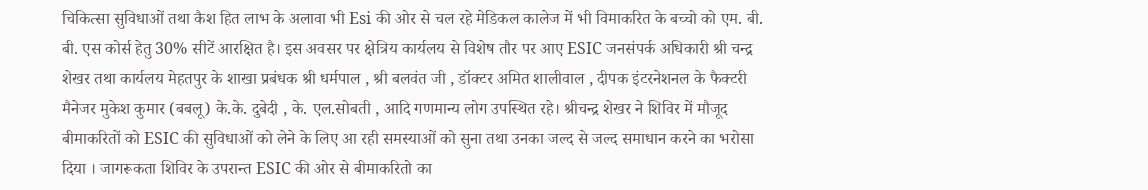चिकित्सा सुविधाओं तथा कैश हित लाभ के अलावा भी Esi की ओर से चल रहे मेडिकल कालेज में भी विमाकरित के बच्चो को एम. बी. बी. एस कोर्स हेतु 30% सीटें आरक्षित है। इस अवसर पर क्षे‌त्रिय कार्यलय से विशेष तौर पर आए ESIC जनसंपर्क अधिकारी श्री चन्द्र शेखर तथा कार्यलय मेहतपुर के शाखा प्रबंधक श्री धर्मपाल , श्री बलवंत जी , डॉक्टर अमित शालीवाल , दीपक इंटरनेशनल के फैक्टरी मैनेजर मुकेश कुमार (बबलू) के.के. दुबेदी , के. एल.सोबती , आदि गणमान्य लोग उपस्थित रहे। श्रीचन्द्र शेखर ने शिविर में मौजूद बीमाकरितों को ESIC की सुविधाओं को लेने के लिए आ रही समस्याओं को सुना तथा उनका जल्द से जल्द समाधान करने का भरोसा दिया । जागरूकता शिविर के उपरान्त ESIC की ओर से बीमाकरितो का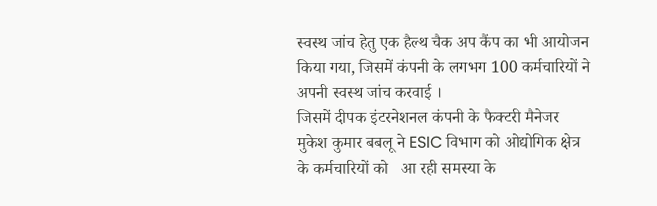स्वस्थ जांच हेतु एक हैल्थ चैक अप कैंप का भी आयोजन किया गया, जिसमें कंपनी के लगभग 100 कर्मचारियों ने अपनी स्वस्थ जांच करवाई ।
जिसमें दीपक इंटरनेशनल कंपनी के फैक्टरी मैनेजर मुकेश कुमार बबलू ने ESIC विभाग को ओद्योगिक क्षेत्र के कर्मचारियों को   आ रही समस्या के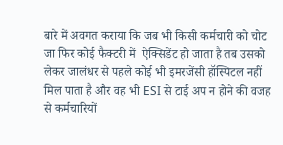बारे में अवगत कराया कि जब भी किसी कर्मचारी को चोट जा फिर कोई फैक्टरी में  ऐक्सिडेंट हो जाता है तब उसको लेकर जालंधर से पहले कोई भी इमरजेंसी हॉस्पिटल नहीं मिल पाता है और वह भी ESI से टाई अप न होने की वजह से कर्मचारियों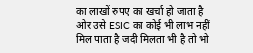का लाखों रुपए का खर्चा हो जाता है ओर उसे ESIC का कोई भी लाभ नहीं मिल पाता है जदी मिलता भी है तो भो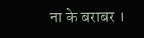ना के बराबर ।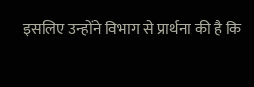इसलिए उन्होंने विभाग से प्रार्थना की है कि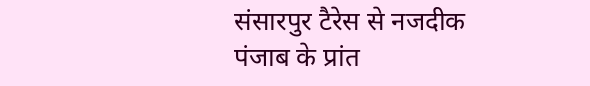संसारपुर टैरेस से नजदीक पंजाब के प्रांत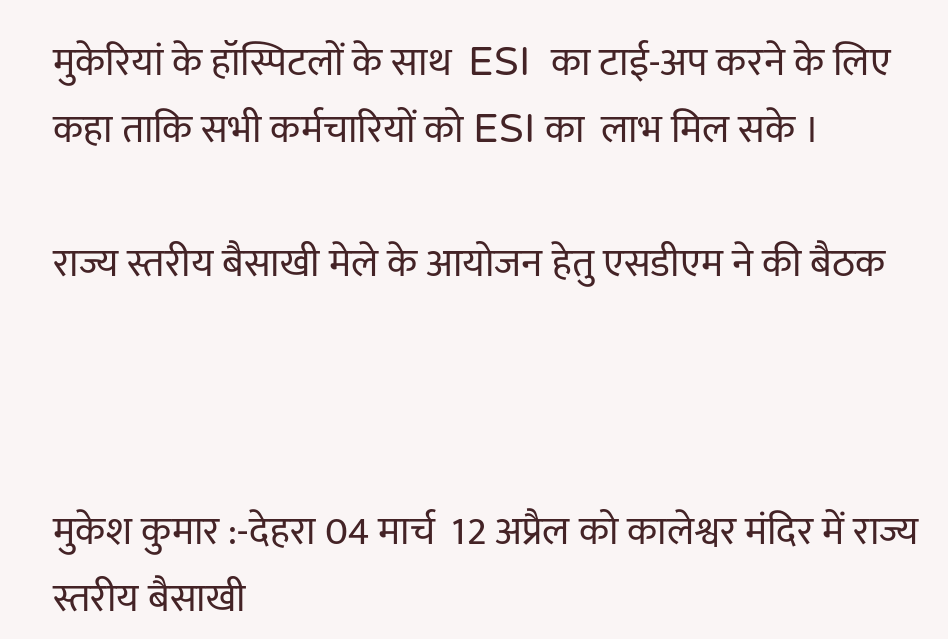मुकेरियां के हॉस्पिटलों के साथ  ESI  का टाई-अप करने के लिए कहा ताकि सभी कर्मचारियों को ESI का  लाभ मिल सके ।

राज्य स्तरीय बैसाखी मेले के आयोजन हेतु एसडीएम ने की बैठक



मुकेश कुमार :-देहरा 04 मार्च  12 अप्रैल को कालेश्वर मंदिर में राज्य स्तरीय बैसाखी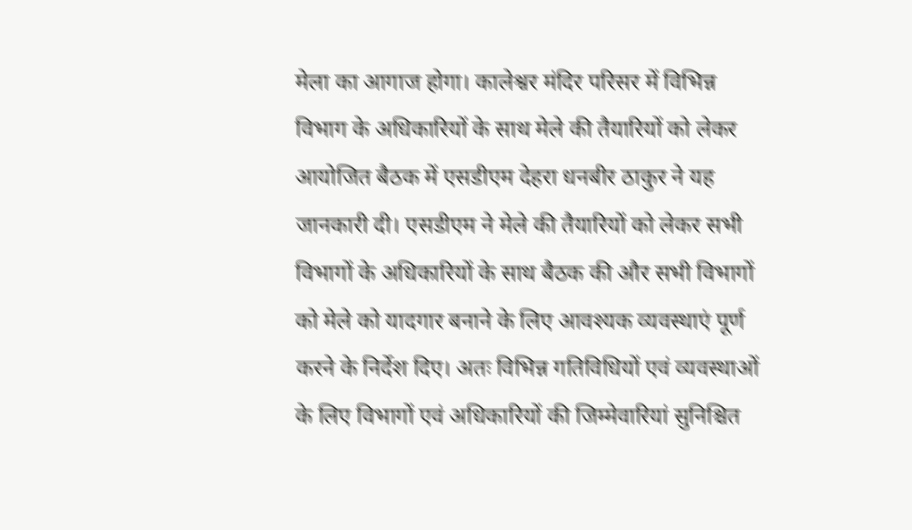मेला का आगाज होगा। कालेश्वर मंदिर परिसर में विभिन्न विभाग के अधिकारियों के साथ मेले की तैयारियों को लेकर आयोजित बैठक में एसडीएम देहरा धनबीर ठाकुर ने यह जानकारी दी। एसडीएम ने मेले की तैयारियों को लेकर सभी विभागों के अधिकारियों के साथ बैठक की और सभी विभागों को मेले को यादगार बनाने के लिए आवश्यक व्यवस्थाएं पूर्ण करने के निर्देश दिए। अतः विभिन्न गतिविधियों एवं व्यवस्थाओं के लिए विभागों एवं अधिकारियों की जिम्मेवारियां सुनिश्चित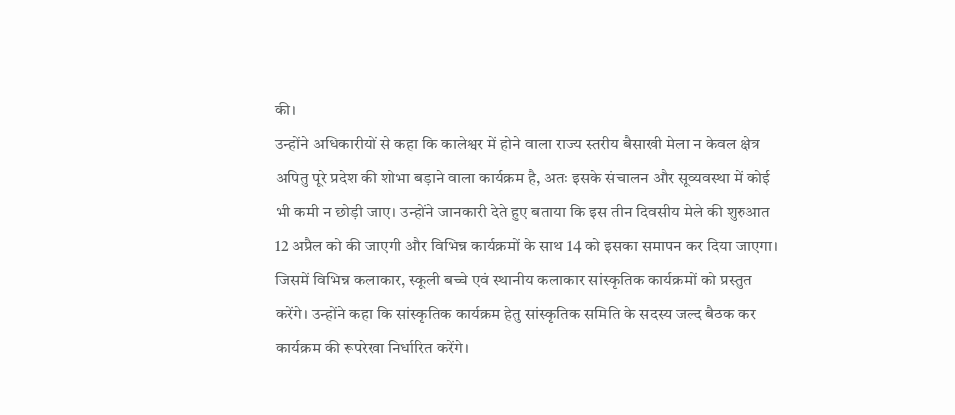की।
उन्होंने अधिकारीयों से कहा कि कालेश्वर में होने वाला राज्य स्तरीय बैसाखी मेला न केवल क्षेत्र अपितु पूरे प्रदेश की शोभा बड़ाने वाला कार्यक्रम है, अतः इसके संचालन और सूव्यवस्था में कोई भी कमी न छोड़ी जाए। उन्होंने जानकारी देते हुए बताया कि इस तीन दिवसीय मेले की शुरुआत 12 अप्रैल को की जाएगी और विभिन्न कार्यक्रमों के साथ 14 को इसका समापन कर दिया जाएगा। जिसमें विभिन्न कलाकार, स्कूली बच्चे एवं स्थानीय कलाकार सांस्कृतिक कार्यक्रमों को प्रस्तुत करेंगे। उन्होंने कहा कि सांस्कृतिक कार्यक्रम हेतु सांस्कृतिक समिति के सदस्य जल्द बैठक कर कार्यक्रम की रूपरेखा निर्धारित करेंगे।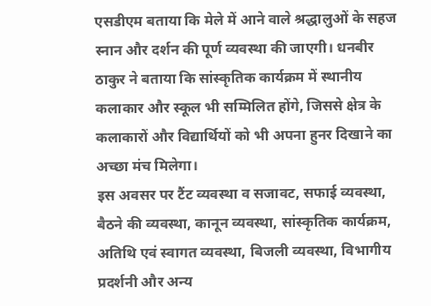एसडीएम बताया कि मेले में आने वाले श्रद्धालुओं के सहज स्नान और दर्शन की पूर्ण व्यवस्था की जाएगी। धनबीर ठाकुर ने बताया कि सांस्कृतिक कार्यक्रम में स्थानीय कलाकार और स्कूल भी सम्मिलित होंगे, जिससे क्षेत्र के कलाकारों और विद्यार्थियों को भी अपना हुनर दिखाने का अच्छा मंच मिलेगा।
इस अवसर पर टैंट व्यवस्था व सजावट, सफाई व्यवस्था, बैठने की व्यवस्था, कानून व्यवस्था, सांस्कृतिक कार्यक्रम, अतिथि एवं स्वागत व्यवस्था, बिजली व्यवस्था, विभागीय प्रदर्शनी और अन्य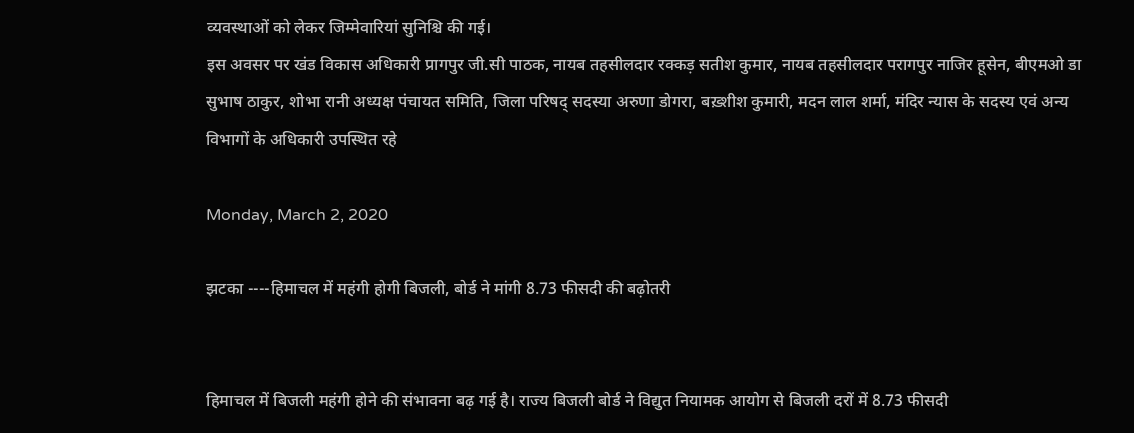व्यवस्थाओं को लेकर जिम्मेवारियां सुनिश्चि की गई।
इस अवसर पर खंड विकास अधिकारी प्रागपुर जी.सी पाठक, नायब तहसीलदार रक्कड़ सतीश कुमार, नायब तहसीलदार परागपुर नाजिर हूसेन, बीएमओ डा सुभाष ठाकुर, शोभा रानी अध्यक्ष पंचायत समिति, जिला परिषद् सदस्या अरुणा डोगरा, बख़्शीश कुमारी, मदन लाल शर्मा, मंदिर न्यास के सदस्य एवं अन्य विभागों के अधिकारी उपस्थित रहे

Monday, March 2, 2020

झटका ----हिमाचल में महंगी होगी बिजली, बोर्ड ने मांगी 8.73 फीसदी की बढ़ोतरी


हिमाचल में बिजली महंगी होने की संभावना बढ़ गई है। राज्य बिजली बोर्ड ने विद्युत नियामक आयोग से बिजली दरों में 8.73 फीसदी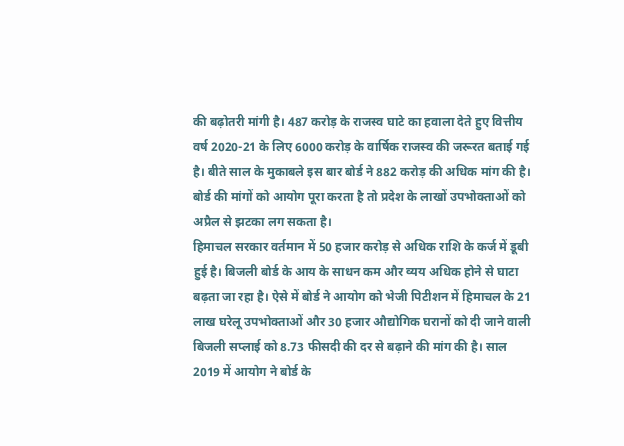की बढ़ोतरी मांगी है। 487 करोड़ के राजस्व घाटे का हवाला देते हुए वित्तीय वर्ष 2020-21 के लिए 6000 करोड़ के वार्षिक राजस्व की जरूरत बताई गई है। बीते साल के मुकाबले इस बार बोर्ड ने 882 करोड़ की अधिक मांग की है। बोर्ड की मांगों को आयोग पूरा करता है तो प्रदेश के लाखों उपभोक्ताओं को अप्रैल से झटका लग सकता है।
हिमाचल सरकार वर्तमान में 50 हजार करोड़ से अधिक राशि के कर्ज में डूबी हुई है। बिजली बोर्ड के आय के साधन कम और व्यय अधिक होने से घाटा बढ़ता जा रहा है। ऐसे में बोर्ड ने आयोग को भेजी पिटीशन में हिमाचल के 21 लाख घरेलू उपभोक्ताओं और 30 हजार औद्योगिक घरानों को दी जाने वाली बिजली सप्लाई को 8.73 फीसदी की दर से बढ़ाने की मांग की है। साल 2019 में आयोग ने बोर्ड के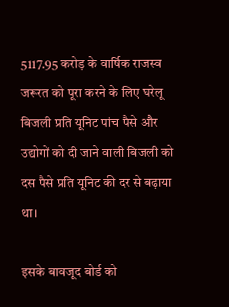5117.95 करोड़ के वार्षिक राजस्व जरूरत को पूरा करने के लिए घरेलू बिजली प्रति यूनिट पांच पैसे और उद्योगों को दी जाने वाली बिजली को दस पैसे प्रति यूनिट की दर से बढ़ाया था।

इसके बावजूद बोर्ड को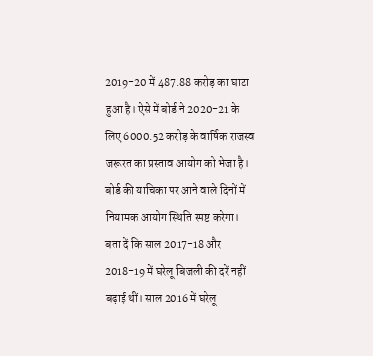2019-20 में 487.88 करोड़ का घाटा हुआ है। ऐसे में बोर्ड ने 2020-21 के लिए 6000.52 करोड़ के वार्षिक राजस्व जरूरत का प्रस्ताव आयोग को भेजा है। बोर्ड की याचिका पर आने वाले दिनों में नियामक आयोग स्थिति स्पष्ट करेगा। बता दें कि साल 2017-18 और 2018-19 में घरेलू बिजली की दरें नहीं बढ़ाई थीं। साल 2016 में घरेलू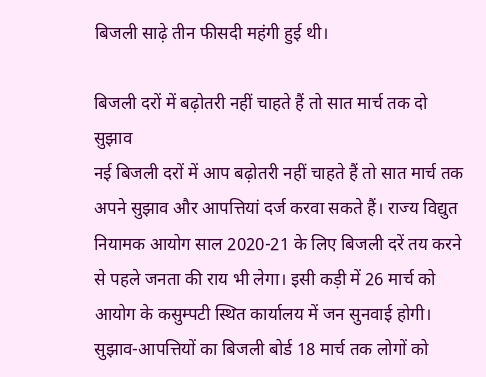बिजली साढ़े तीन फीसदी महंगी हुई थी।

बिजली दरों में बढ़ोतरी नहीं चाहते हैं तो सात मार्च तक दो सुझाव
नई बिजली दरों में आप बढ़ोतरी नहीं चाहते हैं तो सात मार्च तक अपने सुझाव और आपत्तियां दर्ज करवा सकते हैं। राज्य विद्युत नियामक आयोग साल 2020-21 के लिए बिजली दरें तय करने से पहले जनता की राय भी लेगा। इसी कड़ी में 26 मार्च को आयोग के कसुम्पटी स्थित कार्यालय में जन सुनवाई होगी। सुझाव-आपत्तियों का बिजली बोर्ड 18 मार्च तक लोगों को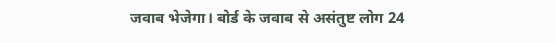जवाब भेजेगा। बोर्ड के जवाब से असंतुष्ट लोग 24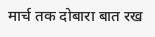मार्च तक दोबारा बात रख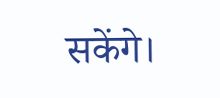सकेंगे।